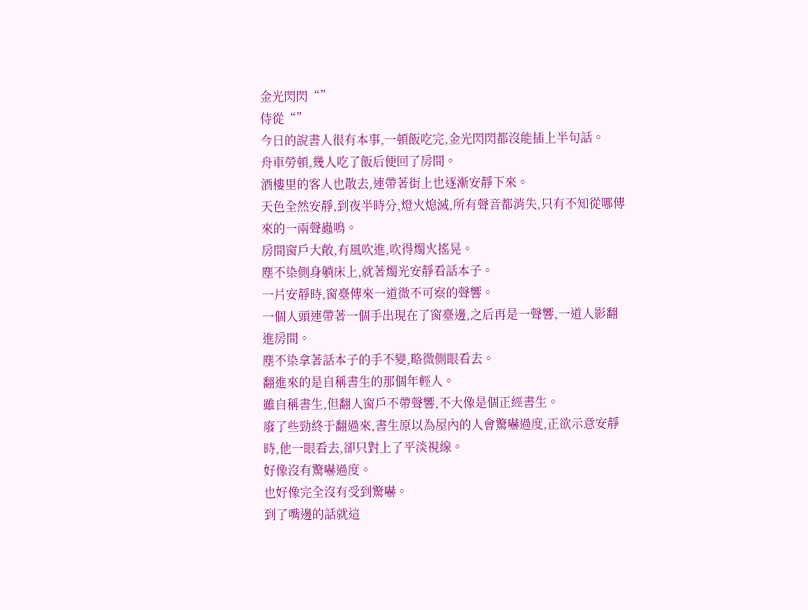金光閃閃“”
侍從“”
今日的說書人很有本事,一頓飯吃完,金光閃閃都沒能插上半句話。
舟車勞頓,幾人吃了飯后便回了房間。
酒樓里的客人也散去,連帶著街上也逐漸安靜下來。
天色全然安靜,到夜半時分,燈火熄滅,所有聲音都消失,只有不知從哪傳來的一兩聲蟲鳴。
房間窗戶大敞,有風吹進,吹得燭火搖晃。
塵不染側身躺床上,就著燭光安靜看話本子。
一片安靜時,窗臺傳來一道微不可察的聲響。
一個人頭連帶著一個手出現在了窗臺邊,之后再是一聲響,一道人影翻進房間。
塵不染拿著話本子的手不變,略微側眼看去。
翻進來的是自稱書生的那個年輕人。
雖自稱書生,但翻人窗戶不帶聲響,不大像是個正經書生。
廢了些勁終于翻過來,書生原以為屋內的人會驚嚇過度,正欲示意安靜時,他一眼看去,卻只對上了平淡視線。
好像沒有驚嚇過度。
也好像完全沒有受到驚嚇。
到了嘴邊的話就這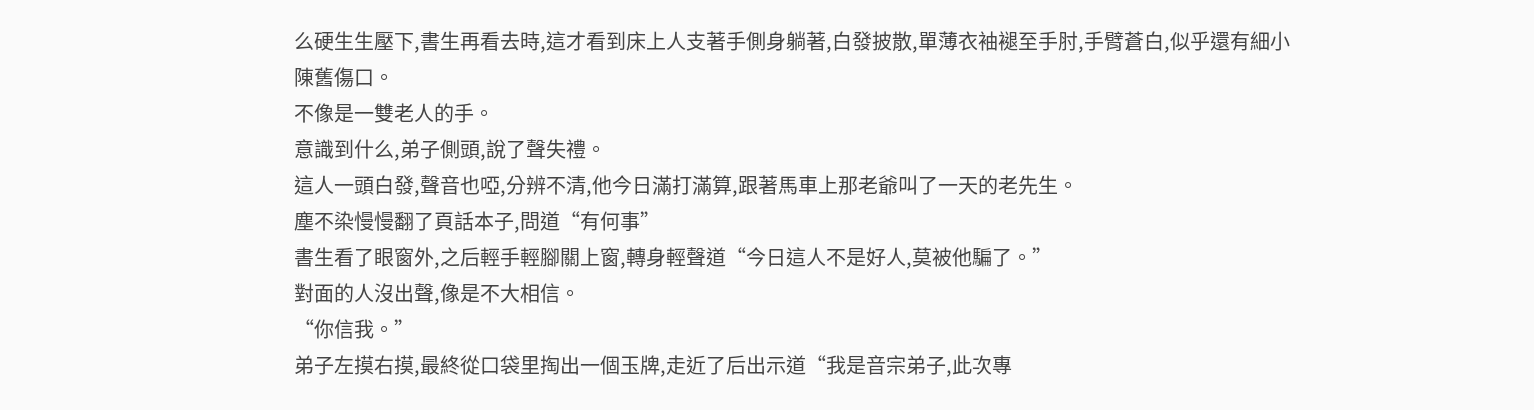么硬生生壓下,書生再看去時,這才看到床上人支著手側身躺著,白發披散,單薄衣袖褪至手肘,手臂蒼白,似乎還有細小陳舊傷口。
不像是一雙老人的手。
意識到什么,弟子側頭,說了聲失禮。
這人一頭白發,聲音也啞,分辨不清,他今日滿打滿算,跟著馬車上那老爺叫了一天的老先生。
塵不染慢慢翻了頁話本子,問道“有何事”
書生看了眼窗外,之后輕手輕腳關上窗,轉身輕聲道“今日這人不是好人,莫被他騙了。”
對面的人沒出聲,像是不大相信。
“你信我。”
弟子左摸右摸,最終從口袋里掏出一個玉牌,走近了后出示道“我是音宗弟子,此次專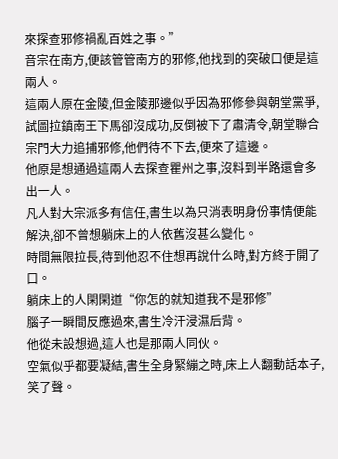來探查邪修禍亂百姓之事。”
音宗在南方,便該管管南方的邪修,他找到的突破口便是這兩人。
這兩人原在金陵,但金陵那邊似乎因為邪修參與朝堂黨爭,試圖拉鎮南王下馬卻沒成功,反倒被下了肅清令,朝堂聯合宗門大力追捕邪修,他們待不下去,便來了這邊。
他原是想通過這兩人去探查瞿州之事,沒料到半路還會多出一人。
凡人對大宗派多有信任,書生以為只消表明身份事情便能解決,卻不曾想躺床上的人依舊沒甚么變化。
時間無限拉長,待到他忍不住想再說什么時,對方終于開了口。
躺床上的人閑閑道“你怎的就知道我不是邪修”
腦子一瞬間反應過來,書生冷汗浸濕后背。
他從未設想過,這人也是那兩人同伙。
空氣似乎都要凝結,書生全身緊繃之時,床上人翻動話本子,笑了聲。